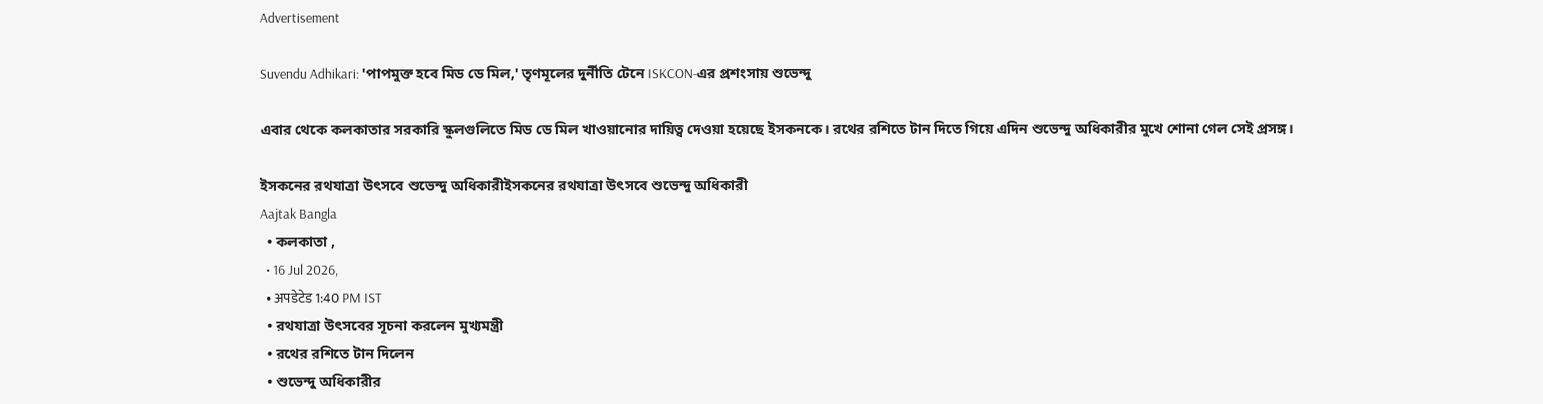Advertisement

Suvendu Adhikari: 'পাপমুক্ত হবে মিড ডে মিল,' তৃণমূলের দুর্নীতি টেনে ISKCON-এর প্রশংসায় শুভেন্দু

এবার থেকে কলকাতার সরকারি স্কুলগুলিতে মিড ডে মিল খাওয়ানোর দায়িত্ব দেওয়া হয়েছে ইসকনকে। রথের রশিতে টান দিতে গিয়ে এদিন শুভেন্দু অধিকারীর মুখে শোনা গেল সেই প্রসঙ্গ।

ইসকনের রথযাত্রা উৎসবে শুভেন্দু অধিকারীইসকনের রথযাত্রা উৎসবে শুভেন্দু অধিকারী
Aajtak Bangla
  • কলকাতা ,
  • 16 Jul 2026,
  • अपडेटेड 1:40 PM IST
  • রথযাত্রা উৎসবের সূচনা করলেন মুখ্যমন্ত্রী
  • রথের রশিতে টান দিলেন
  • শুভেন্দু অধিকারীর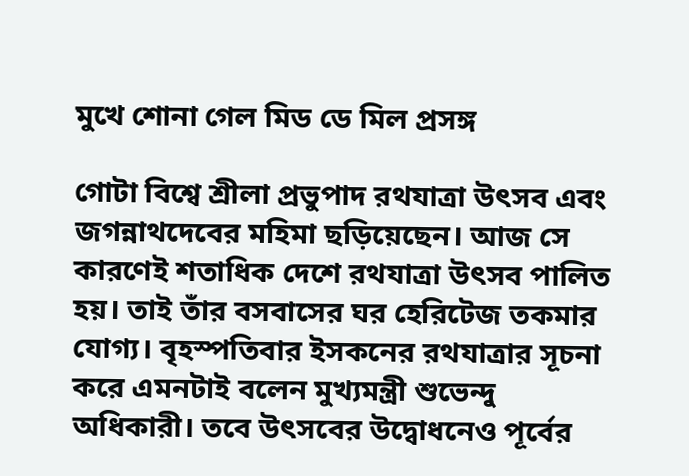মুখে শোনা গেল মিড ডে মিল প্রসঙ্গ

গোটা বিশ্বে শ্রীলা প্রভুপাদ রথযাত্রা উৎসব এবং জগন্নাথদেবের মহিমা ছড়িয়েছেন। আজ সে কারণেই শতাধিক দেশে রথযাত্রা উৎসব পালিত হয়। তাই তাঁর বসবাসের ঘর হেরিটেজ তকমার যোগ্য। বৃহস্পতিবার ইসকনের রথযাত্রার সূচনা করে এমনটাই বলেন মুখ্যমন্ত্রী শুভেন্দু অধিকারী। তবে উৎসবের উদ্বোধনেও পূর্বের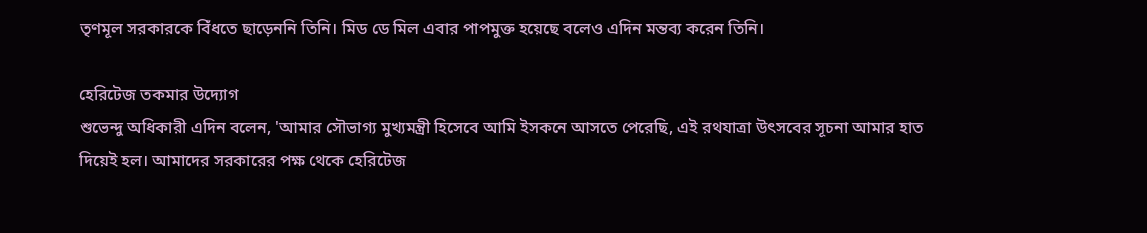তৃণমূল সরকারকে বিঁধতে ছাড়েননি তিনি। মিড ডে মিল এবার পাপমুক্ত হয়েছে বলেও এদিন মন্তব্য করেন তিনি।

হেরিটেজ তকমার উদ্যোগ
শুভেন্দু অধিকারী এদিন বলেন, 'আমার সৌভাগ্য মুখ্যমন্ত্রী হিসেবে আমি ইসকনে আসতে পেরেছি, এই রথযাত্রা উৎসবের সূচনা আমার হাত দিয়েই হল। আমাদের সরকারের পক্ষ থেকে হেরিটেজ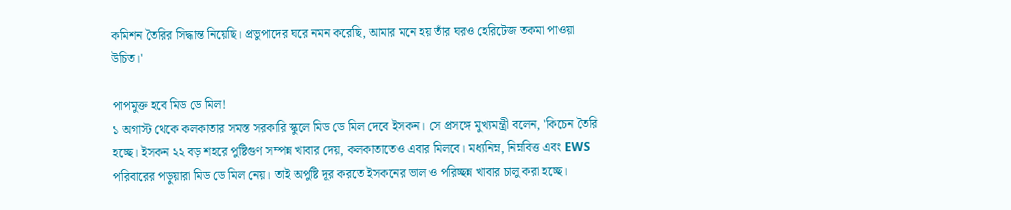কমিশন তৈরির সিদ্ধান্ত নিয়েছি। প্রভুপাদের ঘরে নমন করেছি, আমার মনে হয় তাঁর ঘরও হেরিটেজ তকমা পাওয়া উচিত।'

পাপমুক্ত হবে মিড ডে মিল!
১ অগাস্ট থেকে কলকাতার সমস্ত সরকারি স্কুলে মিড ডে মিল দেবে ইসকন। সে প্রসঙ্গে মুখ্যমন্ত্রী বলেন, 'কিচেন তৈরি হচ্ছে। ইসকন ২২ বড় শহরে পুষ্টিগুণ সম্পন্ন খাবার দেয়, কলকাতাতেও এবার মিলবে। মধ্যনিম্ন, নিম্নবিত্ত এবং EWS পরিবারের পড়ুয়ারা মিড ডে মিল নেয়। তাই অপুষ্টি দূর করতে ইসকনের ভাল ও পরিচ্ছন্ন খাবার চালু করা হচ্ছে।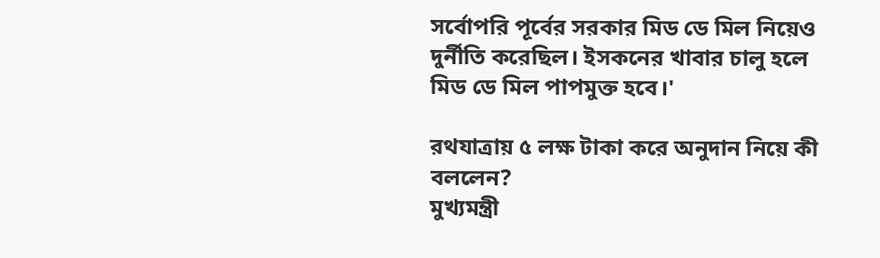সর্বোপরি পূর্বের সরকার মিড ডে মিল নিয়েও দুর্নীতি করেছিল। ইসকনের খাবার চালু হলে মিড ডে মিল পাপমুক্ত হবে।'

রথযাত্রায় ৫ লক্ষ টাকা করে অনুদান নিয়ে কী বললেন?
মুখ্যমন্ত্রী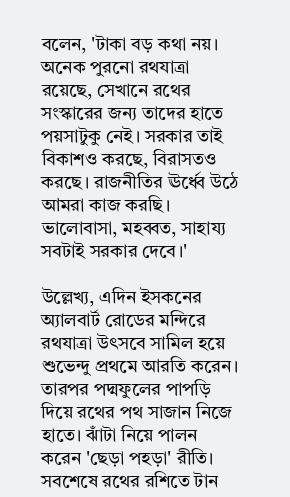বলেন, 'টাকা বড় কথা নয়। অনেক পুরনো রথযাত্রা রয়েছে, সেখানে রথের সংস্কারের জন্য তাদের হাতে পয়সাটুকু নেই। সরকার তাই বিকাশও করছে, বিরাসতও করছে। রাজনীতির ঊর্ধ্বে উঠে আমরা কাজ করছি। ভালোবাসা, মহব্বত, সাহায্য সবটাই সরকার দেবে।'

উল্লেখ্য, এদিন ইসকনের অ্যালবার্ট রোডের মন্দিরে রথযাত্রা উৎসবে সামিল হয়ে শুভেন্দু প্রথমে আরতি করেন। তারপর পদ্মফুলের পাপড়ি দিয়ে রথের পথ সাজান নিজে হাতে। ঝাঁটা নিয়ে পালন করেন 'ছেড়া পহড়া' রীতি। সবশেষে রথের রশিতে টান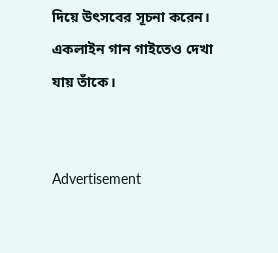দিয়ে উৎসবের সূচনা করেন। একলাইন গান গাইতেও দেখা যায় তাঁকে।


Advertisement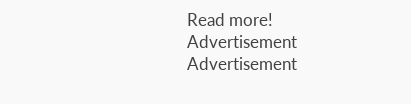Read more!
Advertisement
Advertisement